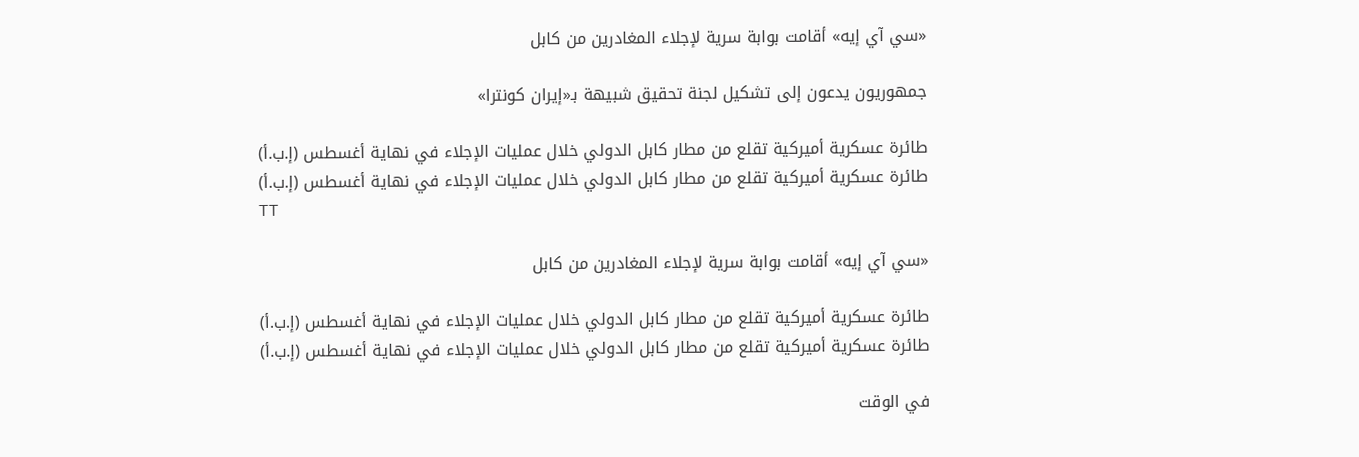«سي آي إيه» أقامت بوابة سرية لإجلاء المغادرين من كابل

جمهوريون يدعون إلى تشكيل لجنة تحقيق شبيهة بـ«إيران كونترا»

طائرة عسكرية أميركية تقلع من مطار كابل الدولي خلال عمليات الإجلاء في نهاية أغسطس (إ.ب.أ)
طائرة عسكرية أميركية تقلع من مطار كابل الدولي خلال عمليات الإجلاء في نهاية أغسطس (إ.ب.أ)
TT

«سي آي إيه» أقامت بوابة سرية لإجلاء المغادرين من كابل

طائرة عسكرية أميركية تقلع من مطار كابل الدولي خلال عمليات الإجلاء في نهاية أغسطس (إ.ب.أ)
طائرة عسكرية أميركية تقلع من مطار كابل الدولي خلال عمليات الإجلاء في نهاية أغسطس (إ.ب.أ)

في الوقت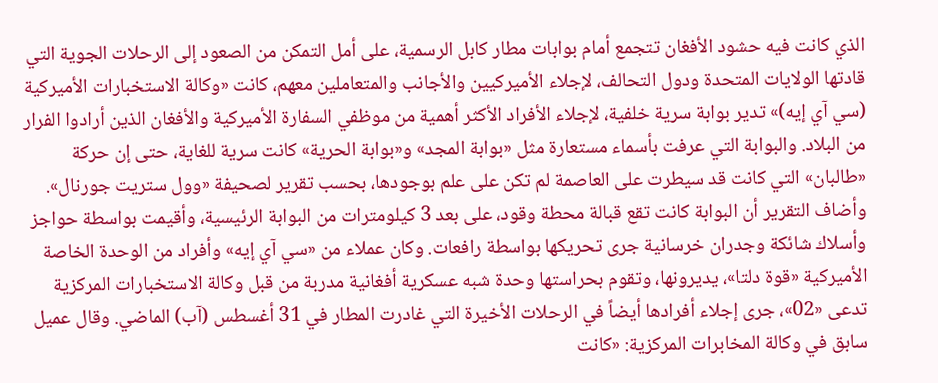الذي كانت فيه حشود الأفغان تتجمع أمام بوابات مطار كابل الرسمية، على أمل التمكن من الصعود إلى الرحلات الجوية التي قادتها الولايات المتحدة ودول التحالف، لإجلاء الأميركيين والأجانب والمتعاملين معهم، كانت «وكالة الاستخبارات الأميركية (سي آي إيه)» تدير بوابة سرية خلفية، لإجلاء الأفراد الأكثر أهمية من موظفي السفارة الأميركية والأفغان الذين أرادوا الفرار من البلاد. والبوابة التي عرفت بأسماء مستعارة مثل «بوابة المجد» و«بوابة الحرية» كانت سرية للغاية، حتى إن حركة «طالبان» التي كانت قد سيطرت على العاصمة لم تكن على علم بوجودها، بحسب تقرير لصحيفة «وول ستريت جورنال».
وأضاف التقرير أن البوابة كانت تقع قبالة محطة وقود، على بعد 3 كيلومترات من البوابة الرئيسية، وأقيمت بواسطة حواجز وأسلاك شائكة وجدران خرسانية جرى تحريكها بواسطة رافعات. وكان عملاء من «سي آي إيه» وأفراد من الوحدة الخاصة الأميركية «قوة دلتا»، يديرونها، وتقوم بحراستها وحدة شبه عسكرية أفغانية مدربة من قبل وكالة الاستخبارات المركزية تدعى «02»، جرى إجلاء أفرادها أيضاً في الرحلات الأخيرة التي غادرت المطار في 31 أغسطس (آب) الماضي. وقال عميل سابق في وكالة المخابرات المركزية: «كانت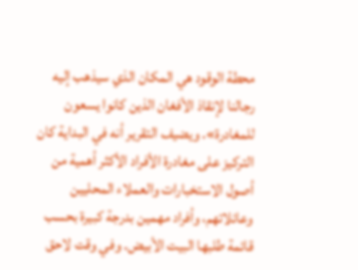محطة الوقود هي المكان الذي سيذهب إليه رجالنا لإنقاذ الأفغان الذين كانوا يسعون للمغادرة». ويضيف التقرير أنه في البداية كان التركيز على مغادرة الأفراد الأكثر أهمية من أصول الاستخبارات والعملاء المحليين وعائلاتهم، وأفراد مهمين بدرجة كبيرة بحسب قائمة طلبها البيت الأبيض. وفي وقت لاحق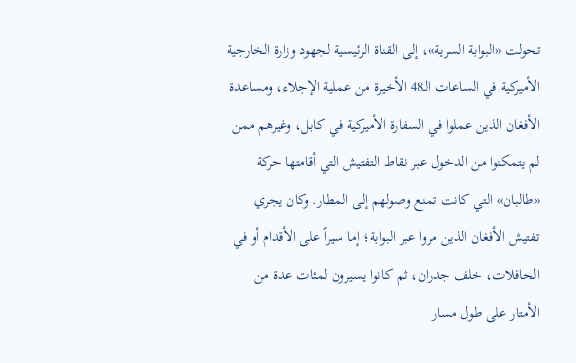تحولت «البوابة السرية»، إلى القناة الرئيسية لجهود وزارة الخارجية الأميركية في الساعات الـ48 الأخيرة من عملية الإجلاء، ومساعدة الأفغان الذين عملوا في السفارة الأميركية في كابل، وغيرهم ممن لم يتمكنوا من الدخول عبر نقاط التفتيش التي أقامتها حركة «طالبان» التي كانت تمنع وصولهم إلى المطار. وكان يجري تفتيش الأفغان الذين مروا عبر البوابة؛ إما سيراً على الأقدام أو في الحافلات، خلف جدران، ثم كانوا يسيرون لمئات عدة من الأمتار على طول مسار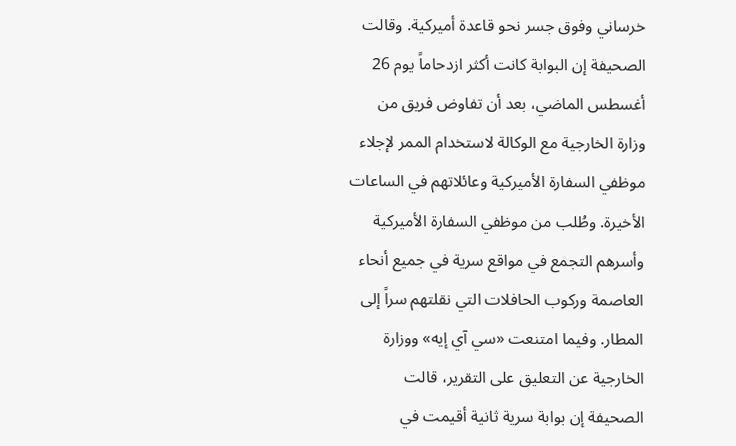خرساني وفوق جسر نحو قاعدة أميركية. وقالت الصحيفة إن البوابة كانت أكثر ازدحاماً يوم 26 أغسطس الماضي، بعد أن تفاوض فريق من وزارة الخارجية مع الوكالة لاستخدام الممر لإجلاء موظفي السفارة الأميركية وعائلاتهم في الساعات الأخيرة. وطُلب من موظفي السفارة الأميركية وأسرهم التجمع في مواقع سرية في جميع أنحاء العاصمة وركوب الحافلات التي نقلتهم سراً إلى المطار. وفيما امتنعت «سي آي إيه» ووزارة الخارجية عن التعليق على التقرير، قالت الصحيفة إن بوابة سرية ثانية أقيمت في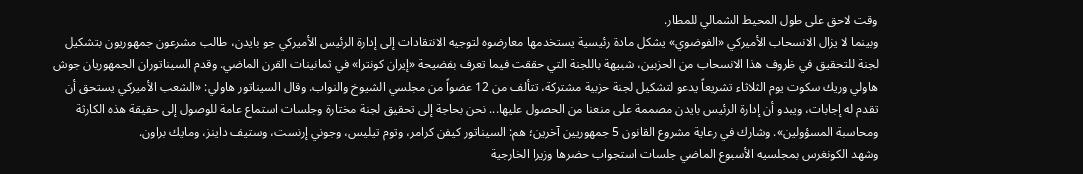وقت لاحق على طول المحيط الشمالي للمطار.
وبينما لا يزال الانسحاب الأميركي «الفوضوي» يشكل مادة رئيسية يستخدمها معارضوه لتوجيه الانتقادات إلى إدارة الرئيس الأميركي جو بايدن، طالب مشرعون جمهوريون بتشكيل لجنة للتحقيق في ظروف هذا الانسحاب من الحزبين، شبيهة باللجنة التي حققت فيما تعرف بفضيحة «إيران كونترا» في ثمانينات القرن الماضي. وقدم السيناتوران الجمهوريان جوش هاولي وريك سكوت يوم الثلاثاء تشريعاً يدعو لتشكيل لجنة حزبية مشتركة، تتألف من 12 عضواً من مجلسي الشيوخ والنواب. وقال السيناتور هاولي: «الشعب الأميركي يستحق أن تقدم له إجابات، ويبدو أن إدارة الرئيس بايدن مصممة على منعنا من الحصول عليها... نحن بحاجة إلى تحقيق لجنة مختارة وجلسات استماع عامة للوصول إلى حقيقة هذه الكارثة ومحاسبة المسؤولين». وشارك في رعاية مشروع القانون 5 جمهوريين آخرين؛ هم: السيناتور كيفن كرامر، وتوم تيليس، وجوني إرنست، وستيف داينز، ومايك براون.
وشهد الكونغرس بمجلسيه الأسبوع الماضي جلسات استجواب حضرها وزيرا الخارجية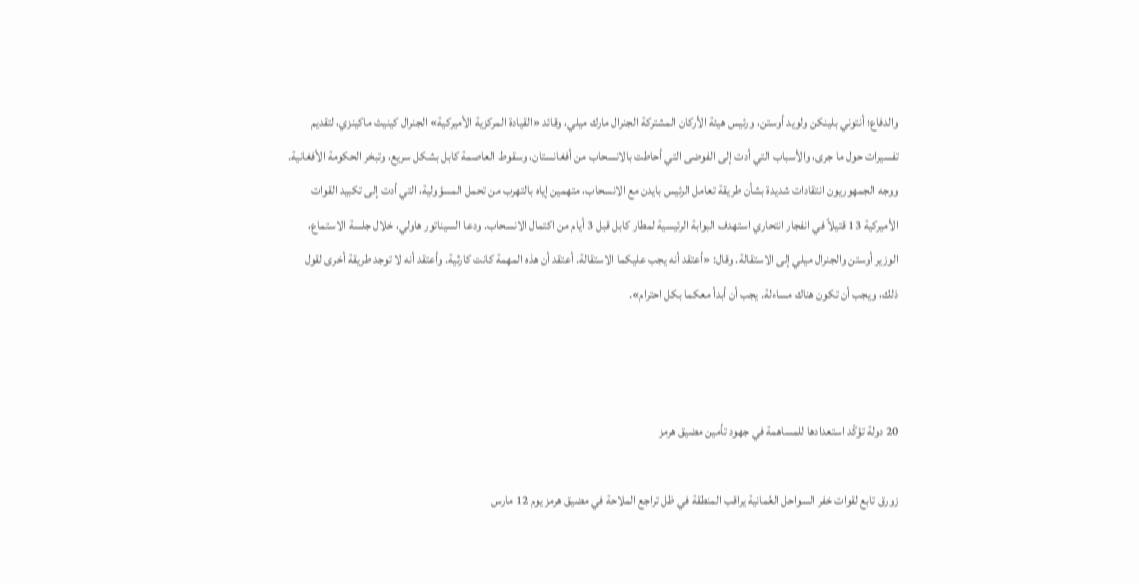والدفاع؛ أنتوني بلينكن ولويد أوستن، ورئيس هيئة الأركان المشتركة الجنرال مارك ميلي، وقائد «القيادة المركزية الأميركية» الجنرال كينيث ماكينزي، لتقديم تفسيرات حول ما جرى، والأسباب التي أدت إلى الفوضى التي أحاطت بالانسحاب من أفغانستان، وسقوط العاصمة كابل بشكل سريع، وتبخر الحكومة الأفغانية. ووجه الجمهوريون انتقادات شديدة بشأن طريقة تعامل الرئيس بايدن مع الانسحاب، متهمين إياه بالتهرب من تحمل المسؤولية، التي أدت إلى تكبيد القوات الأميركية 13 قتيلاً في انفجار انتحاري استهدف البوابة الرئيسية لمطار كابل قبل 3 أيام من اكتمال الانسحاب. ودعا السيناتور هاولي، خلال جلسة الاستماع، الوزير أوستن والجنرال ميلي إلى الاستقالة. وقال: «أعتقد أنه يجب عليكما الاستقالة. أعتقد أن هذه المهمة كانت كارثية. وأعتقد أنه لا توجد طريقة أخرى لقول ذلك، ويجب أن تكون هناك مساءلة. يجب أن أبدأ معكما بكل احترام».



20 دولة تؤكّد استعدادها للمساهمة في جهود تأمين مضيق هرمز

زورق تابع لقوات خفر السواحل العُمانية يراقب المنطقة في ظل تراجع الملاحة في مضيق هرمز يوم 12 مارس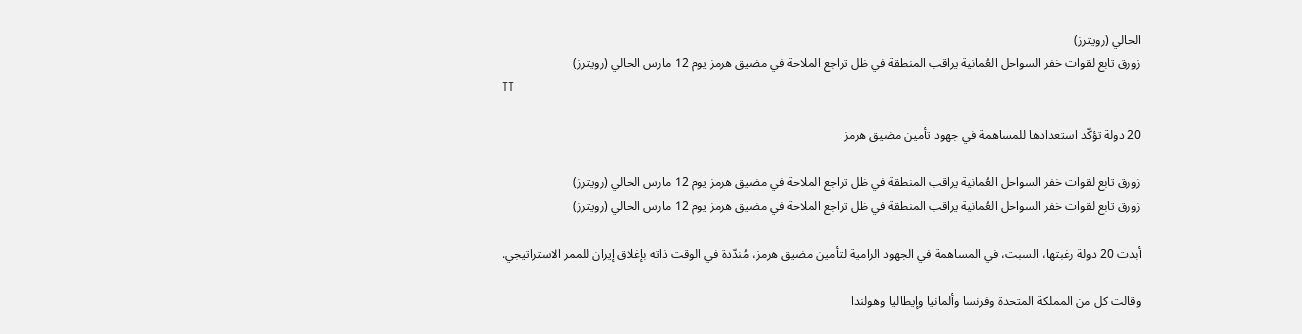الحالي (رويترز)
زورق تابع لقوات خفر السواحل العُمانية يراقب المنطقة في ظل تراجع الملاحة في مضيق هرمز يوم 12 مارس الحالي (رويترز)
TT

20 دولة تؤكّد استعدادها للمساهمة في جهود تأمين مضيق هرمز

زورق تابع لقوات خفر السواحل العُمانية يراقب المنطقة في ظل تراجع الملاحة في مضيق هرمز يوم 12 مارس الحالي (رويترز)
زورق تابع لقوات خفر السواحل العُمانية يراقب المنطقة في ظل تراجع الملاحة في مضيق هرمز يوم 12 مارس الحالي (رويترز)

أبدت 20 دولة رغبتها، السبت، في المساهمة في الجهود الرامية لتأمين مضيق هرمز، مُندّدة في الوقت ذاته بإغلاق إيران للممر الاستراتيجي.

وقالت كل من المملكة المتحدة وفرنسا وألمانيا وإيطاليا وهولندا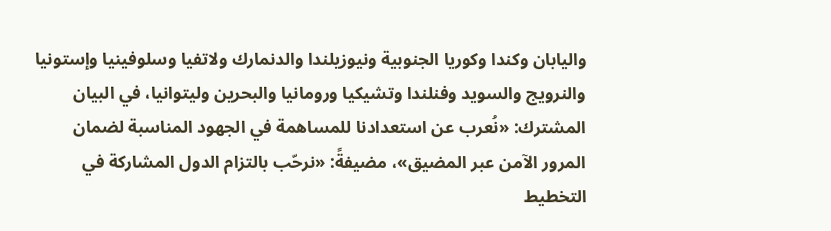واليابان وكندا وكوريا الجنوبية ونيوزيلندا والدنمارك ولاتفيا وسلوفينيا وإستونيا والنرويج والسويد وفنلندا وتشيكيا ورومانيا والبحرين وليتوانيا، في البيان المشترك: «نُعرب عن استعدادنا للمساهمة في الجهود المناسبة لضمان المرور الآمن عبر المضيق»، مضيفةً: «نرحّب بالتزام الدول المشاركة في التخطيط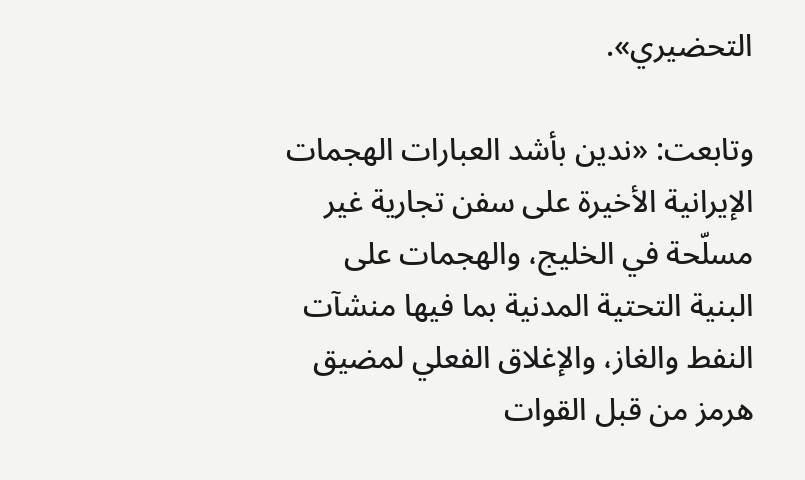التحضيري».

وتابعت: «ندين بأشد العبارات الهجمات الإيرانية الأخيرة على سفن تجارية غير مسلّحة في الخليج، والهجمات على البنية التحتية المدنية بما فيها منشآت النفط والغاز، والإغلاق الفعلي لمضيق هرمز من قبل القوات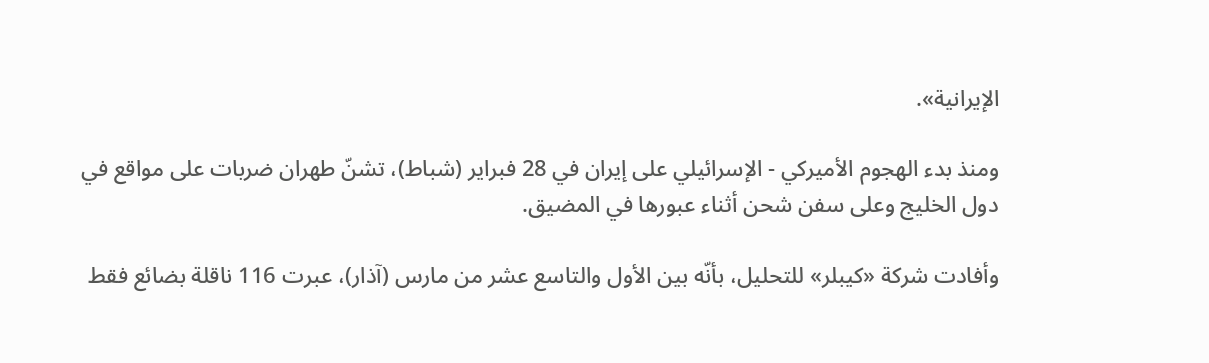الإيرانية».

ومنذ بدء الهجوم الأميركي - الإسرائيلي على إيران في 28 فبراير (شباط)، تشنّ طهران ضربات على مواقع في دول الخليج وعلى سفن شحن أثناء عبورها في المضيق.

وأفادت شركة «كيبلر» للتحليل، بأنّه بين الأول والتاسع عشر من مارس (آذار)، عبرت 116 ناقلة بضائع فقط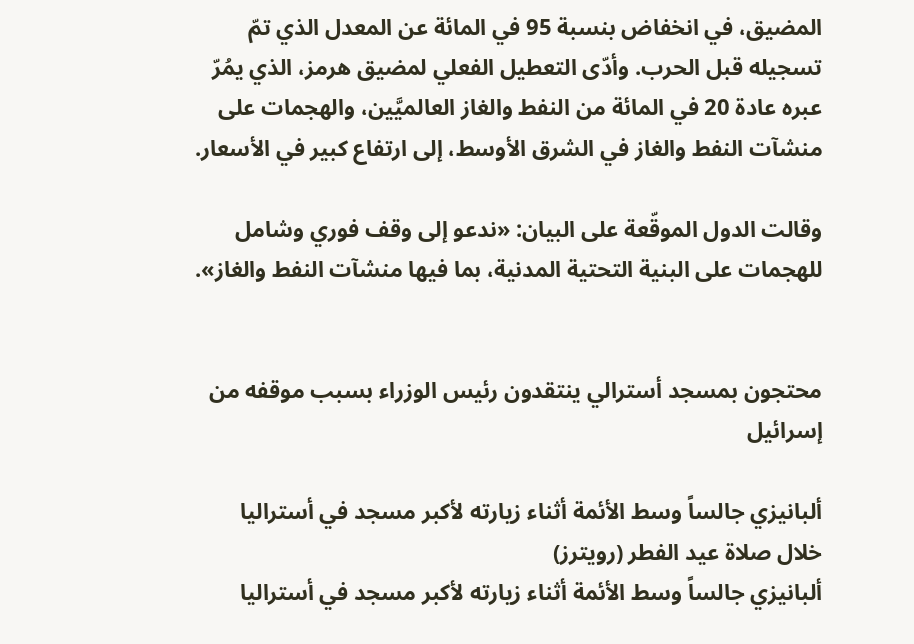المضيق، في انخفاض بنسبة 95 في المائة عن المعدل الذي تمّ تسجيله قبل الحرب. وأدّى التعطيل الفعلي لمضيق هرمز، الذي يمُرّ عبره عادة 20 في المائة من النفط والغاز العالميَّين، والهجمات على منشآت النفط والغاز في الشرق الأوسط، إلى ارتفاع كبير في الأسعار.

وقالت الدول الموقّعة على البيان: «ندعو إلى وقف فوري وشامل للهجمات على البنية التحتية المدنية، بما فيها منشآت النفط والغاز».


محتجون بمسجد أسترالي ينتقدون رئيس الوزراء بسبب موقفه من إسرائيل

ألبانيزي جالساً وسط الأئمة أثناء زيارته لأكبر مسجد في أستراليا خلال صلاة عيد الفطر (رويترز)
ألبانيزي جالساً وسط الأئمة أثناء زيارته لأكبر مسجد في أستراليا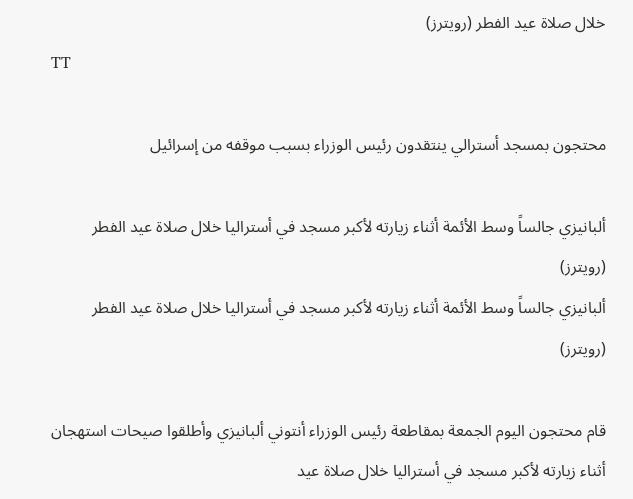خلال صلاة عيد الفطر (رويترز)
TT

محتجون بمسجد أسترالي ينتقدون رئيس الوزراء بسبب موقفه من إسرائيل

ألبانيزي جالساً وسط الأئمة أثناء زيارته لأكبر مسجد في أستراليا خلال صلاة عيد الفطر (رويترز)
ألبانيزي جالساً وسط الأئمة أثناء زيارته لأكبر مسجد في أستراليا خلال صلاة عيد الفطر (رويترز)

قام محتجون اليوم الجمعة بمقاطعة رئيس الوزراء أنتوني ألبانيزي وأطلقوا صيحات استهجان أثناء زيارته لأكبر مسجد في أستراليا خلال صلاة عيد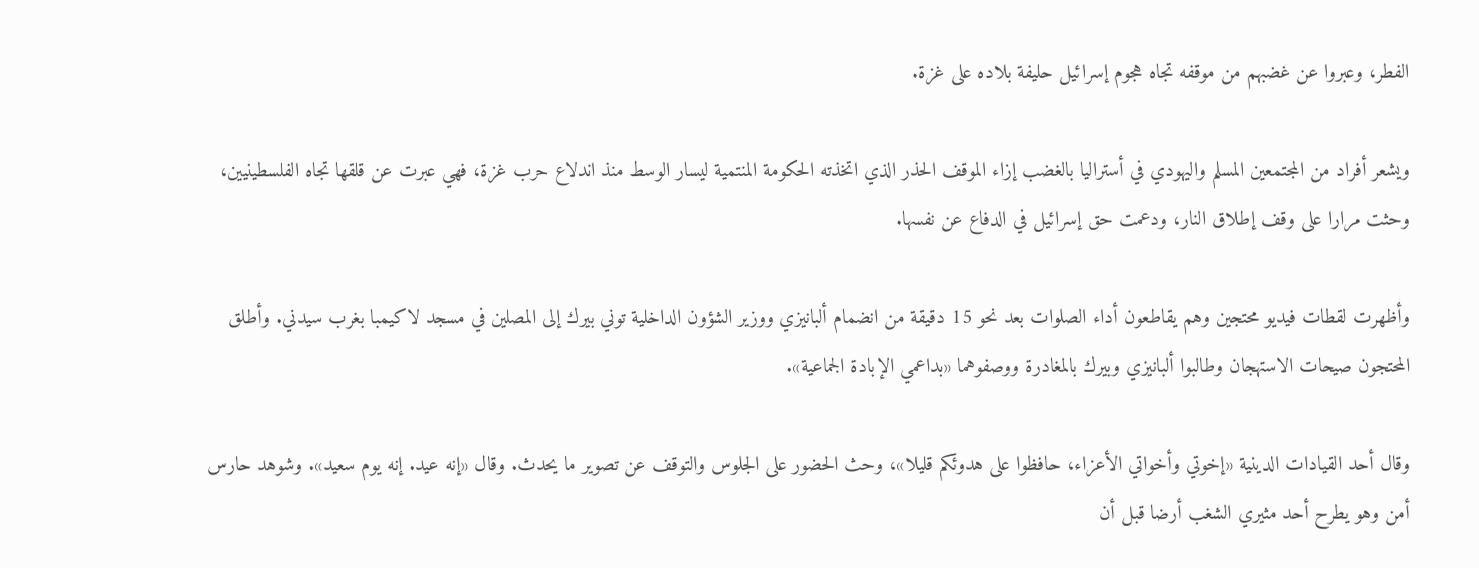الفطر، وعبروا عن غضبهم من موقفه تجاه هجوم إسرائيل حليفة بلاده على غزة.

ويشعر أفراد من المجتمعين المسلم واليهودي في أستراليا بالغضب إزاء الموقف الحذر الذي اتخذته الحكومة المنتمية ليسار الوسط منذ اندلاع حرب غزة، فهي عبرت عن قلقها تجاه الفلسطينيين، وحثت مرارا على وقف إطلاق النار، ودعمت حق إسرائيل في الدفاع عن نفسها.

وأظهرت لقطات فيديو محتجين وهم يقاطعون أداء الصلوات بعد نحو 15 دقيقة من انضمام ألبانيزي ووزير الشؤون الداخلية توني بيرك إلى المصلين في مسجد لاكيمبا بغرب سيدني. وأطلق المحتجون صيحات الاستهجان وطالبوا ألبانيزي وبيرك بالمغادرة ووصفوهما «بداعمي الإبادة الجماعية».

وقال أحد القيادات الدينية «إخوتي وأخواتي الأعزاء، حافظوا على هدوئكم قليلا»، وحث الحضور على الجلوس والتوقف عن تصوير ما يحدث. وقال «إنه عيد. إنه يوم سعيد». وشوهد حارس أمن وهو يطرح أحد مثيري الشغب أرضا قبل أن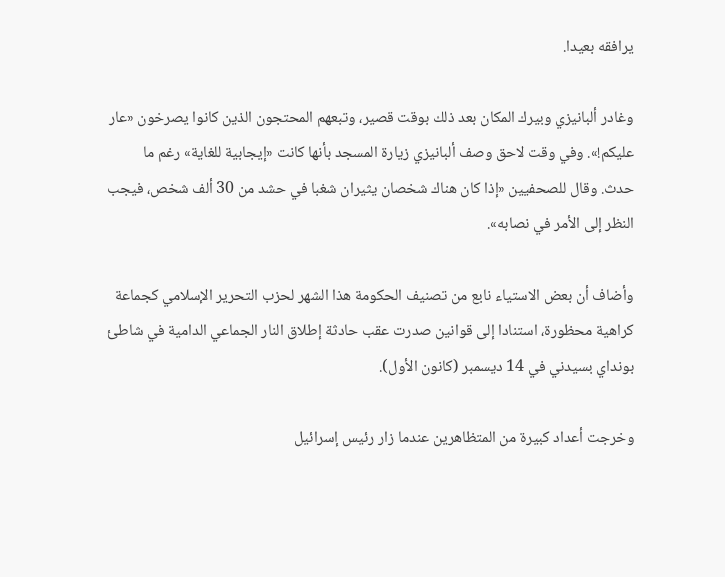يرافقه بعيدا.

وغادر ألبانيزي وبيرك المكان بعد ذلك بوقت قصير، وتبعهم المحتجون الذين كانوا يصرخون «عار عليكم!». وفي وقت لاحق وصف ألبانيزي زيارة المسجد بأنها كانت «إيجابية للغاية» رغم ما حدث. وقال للصحفيين «إذا كان هناك شخصان يثيران شغبا في حشد من 30 ألف شخص، فيجب النظر إلى الأمر في نصابه».

وأضاف أن بعض الاستياء نابع من تصنيف الحكومة هذا الشهر لحزب التحرير الإسلامي كجماعة كراهية محظورة، استنادا إلى قوانين صدرت عقب حادثة إطلاق النار الجماعي الدامية في شاطئ بونداي بسيدني في 14 ديسمبر (كانون الأول).

وخرجت أعداد كبيرة من المتظاهرين عندما زار رئيس إسرائيل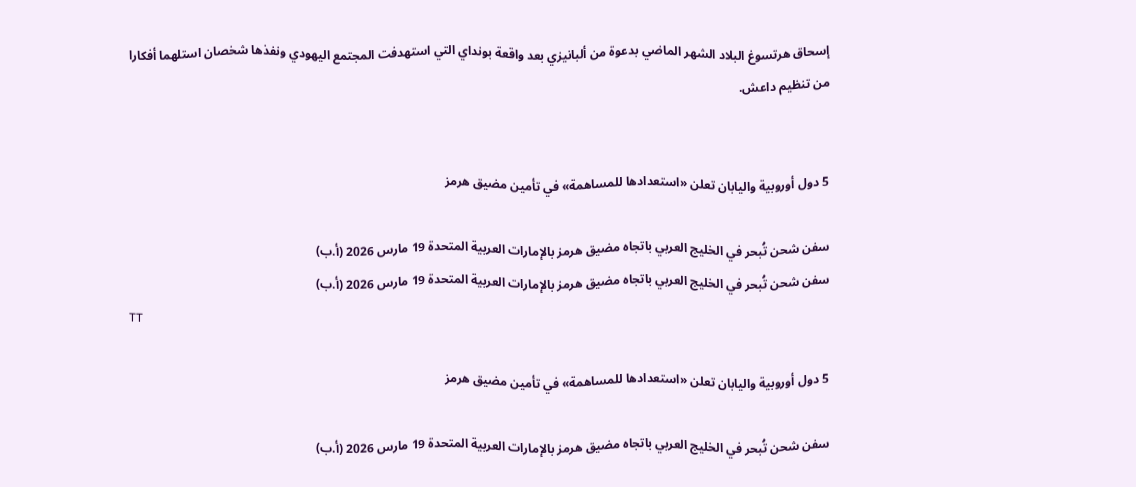إسحاق هرتسوغ البلاد الشهر الماضي بدعوة من ألبانيزي بعد واقعة بونداي التي استهدفت المجتمع اليهودي ونفذها شخصان استلهما أفكارا من تنظيم داعش.


5 دول أوروبية واليابان تعلن «استعدادها للمساهمة» في تأمين مضيق هرمز

سفن شحن تُبحر في الخليج العربي باتجاه مضيق هرمز بالإمارات العربية المتحدة 19 مارس 2026 (أ.ب)
سفن شحن تُبحر في الخليج العربي باتجاه مضيق هرمز بالإمارات العربية المتحدة 19 مارس 2026 (أ.ب)
TT

5 دول أوروبية واليابان تعلن «استعدادها للمساهمة» في تأمين مضيق هرمز

سفن شحن تُبحر في الخليج العربي باتجاه مضيق هرمز بالإمارات العربية المتحدة 19 مارس 2026 (أ.ب)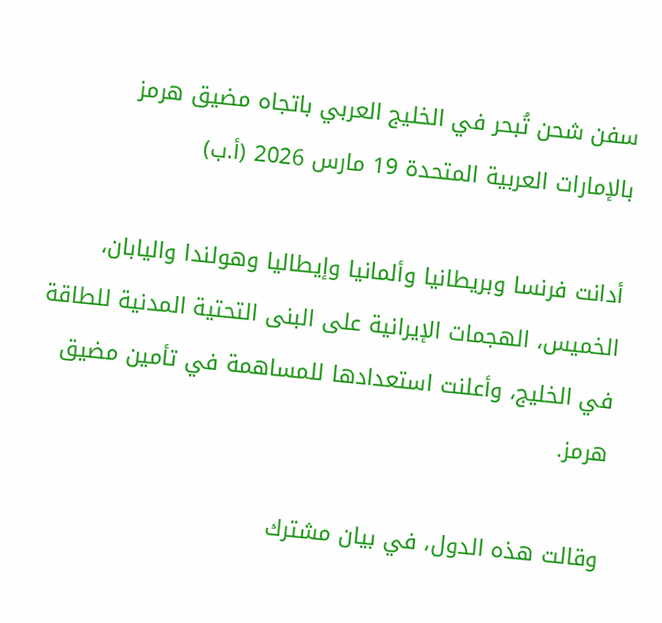سفن شحن تُبحر في الخليج العربي باتجاه مضيق هرمز بالإمارات العربية المتحدة 19 مارس 2026 (أ.ب)

أدانت فرنسا وبريطانيا وألمانيا وإيطاليا وهولندا واليابان، الخميس، الهجمات الإيرانية على البنى التحتية المدنية للطاقة في الخليج، وأعلنت استعدادها للمساهمة في تأمين مضيق هرمز.

وقالت هذه الدول، في بيان مشترك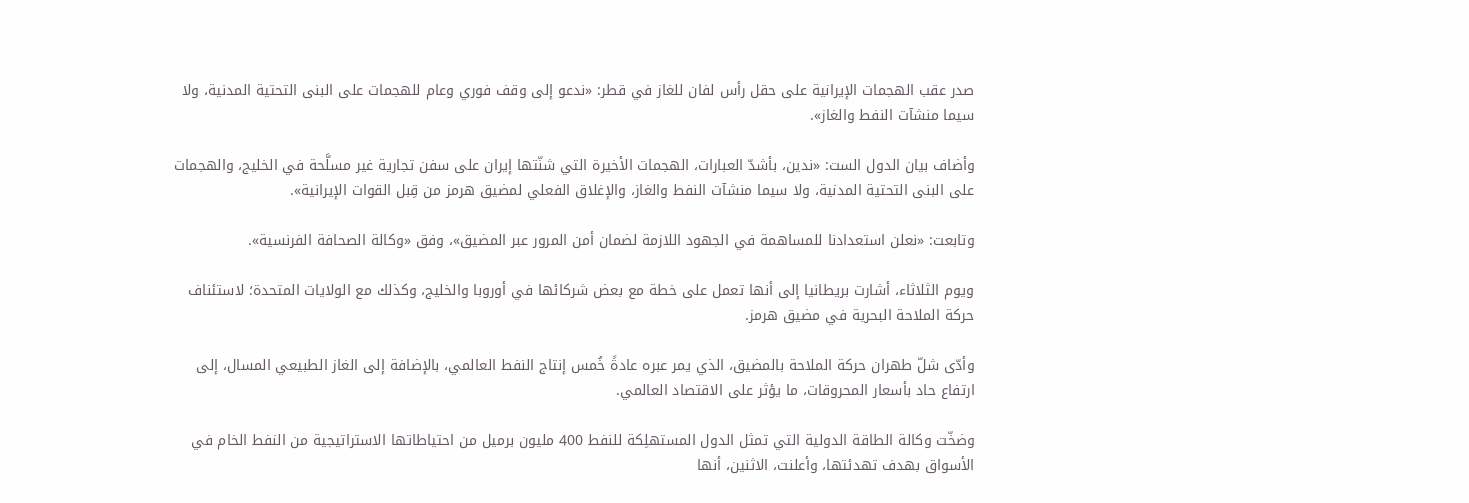صدر عقب الهجمات الإيرانية على حقل رأس لفان للغاز في قطر: «ندعو إلى وقف فوري وعام للهجمات على البنى التحتية المدنية، ولا سيما منشآت النفط والغاز».

وأضاف بيان الدول الست: «ندين، بأشدّ العبارات، الهجمات الأخيرة التي شنّتها إيران على سفن تجارية غير مسلَّحة في الخليج، والهجمات على البنى التحتية المدنية، ولا سيما منشآت النفط والغاز، والإغلاق الفعلي لمضيق هرمز من قِبل القوات الإيرانية».

وتابعت: «نعلن استعدادنا للمساهمة في الجهود اللازمة لضمان أمن المرور عبر المضيق»، وفق «وكالة الصحافة الفرنسية».

ويوم الثلاثاء، أشارت بريطانيا إلى أنها تعمل على خطة مع بعض شركائها في أوروبا والخليج، وكذلك مع الولايات المتحدة؛ لاستئناف حركة الملاحة البحرية في مضيق هرمز.

وأدّى شلّ طهران حركة الملاحة بالمضيق، الذي يمر عبره عادةً خُمس إنتاج النفط العالمي، بالإضافة إلى الغاز الطبيعي المسال، إلى ارتفاع حاد بأسعار المحروقات، ما يؤثر على الاقتصاد العالمي.

وضخّت وكالة الطاقة الدولية التي تمثل الدول المستهلِكة للنفط 400 مليون برميل من احتياطاتها الاستراتيجية من النفط الخام في الأسواق بهدف تهدئتها، وأعلنت، الاثنين، أنها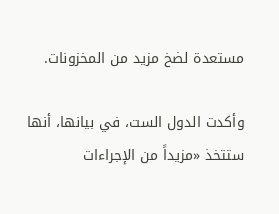مستعدة لضخ مزيد من المخزونات.

وأكدت الدول الست، في بيانها، أنها ستتخذ «مزيداً من الإجراءات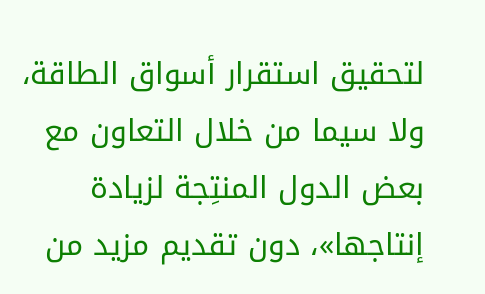لتحقيق استقرار أسواق الطاقة، ولا سيما من خلال التعاون مع بعض الدول المنتِجة لزيادة إنتاجها»، دون تقديم مزيد من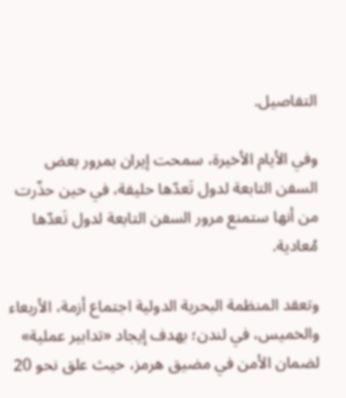التفاصيل.

وفي الأيام الأخيرة، سمحت إيران بمرور بعض السفن التابعة لدول تَعدّها حليفة، في حين حذّرت من أنها ستمنع مرور السفن التابعة لدول تَعدّها مُعادية.

وتعقد المنظمة البحرية الدولية اجتماع أزمة، الأربعاء والخميس، في لندن؛ بهدف إيجاد «تدابير عملية» لضمان الأمن في مضيق هرمز، حيث علق نحو 20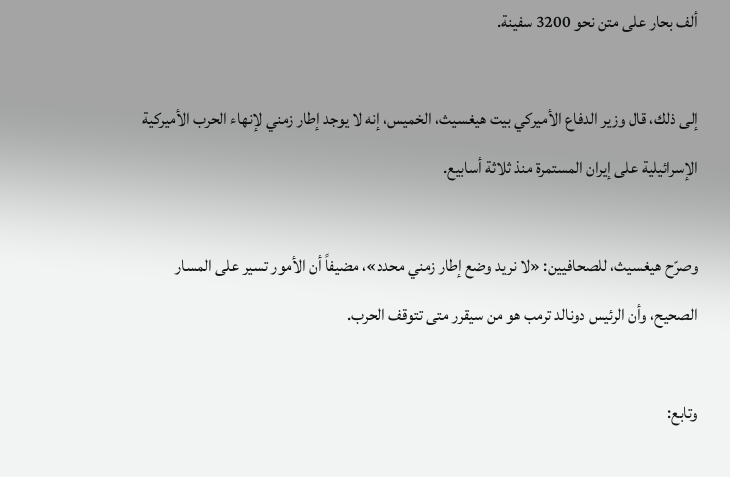ألف بحار على متن نحو 3200 سفينة.

إلى ذلك، قال وزير الدفاع الأميركي بيت هيغسيث، الخميس، إنه لا يوجد إطار زمني لإنهاء الحرب الأميركية الإسرائيلية على إيران المستمرة منذ ثلاثة أسابيع.

وصرّح هيغسيث، للصحافيين: «لا نريد وضع إطار زمني محدد»، مضيفاً أن الأمور تسير على المسار الصحيح، وأن الرئيس دونالد ترمب هو من سيقرر متى تتوقف الحرب.

وتابع: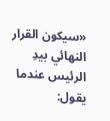«سيكون القرار النهائي بيدِ الرئيس عندما يقول: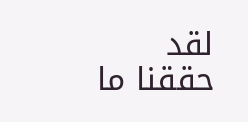لقد حققنا ما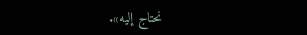نحتاج إليه».